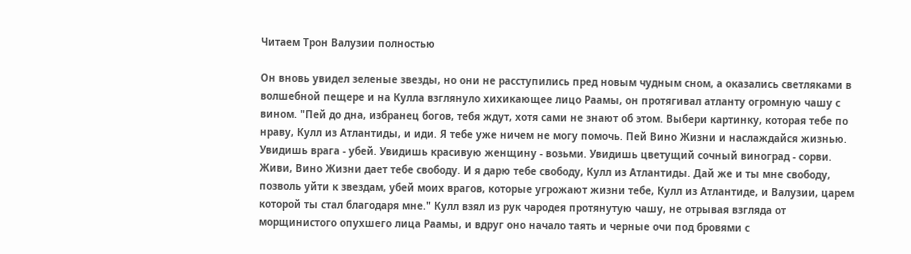Читаем Трон Валузии полностью

Он вновь увидел зеленые звезды, но они не расступились пред новым чудным сном, а оказались светляками в волшебной пещере и на Кулла взглянуло хихикающее лицо Раамы, он протягивал атланту огромную чашу с вином. "Пей до дна, избранец богов, тебя ждут, хотя сами не знают об этом. Выбери картинку, которая тебе по нраву, Кулл из Атлантиды, и иди. Я тебе уже ничем не могу помочь. Пей Вино Жизни и наслаждайся жизнью. Увидишь врага - убей. Увидишь красивую женщину - возьми. Увидишь цветущий сочный виноград - сорви. Живи, Вино Жизни дает тебе свободу. И я дарю тебе свободу, Кулл из Атлантиды. Дай же и ты мне свободу, позволь уйти к звездам, убей моих врагов, которые угрожают жизни тебе, Кулл из Атлантиде, и Валузии, царем которой ты стал благодаря мне." Кулл взял из рук чародея протянутую чашу, не отрывая взгляда от морщинистого опухшего лица Раамы, и вдруг оно начало таять и черные очи под бровями с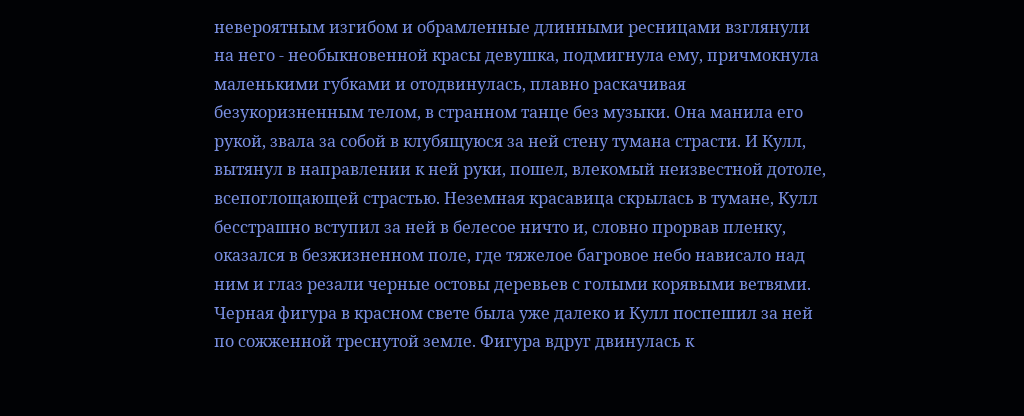невероятным изгибом и обрамленные длинными ресницами взглянули на него - необыкновенной красы девушка, подмигнула ему, причмокнула маленькими губками и отодвинулась, плавно раскачивая безукоризненным телом, в странном танце без музыки. Она манила его рукой, звала за собой в клубящуюся за ней стену тумана страсти. И Кулл, вытянул в направлении к ней руки, пошел, влекомый неизвестной дотоле, всепоглощающей страстью. Неземная красавица скрылась в тумане, Кулл бесстрашно вступил за ней в белесое ничто и, словно прорвав пленку, оказался в безжизненном поле, где тяжелое багровое небо нависало над ним и глаз резали черные остовы деревьев с голыми корявыми ветвями. Черная фигура в красном свете была уже далеко и Кулл поспешил за ней по сожженной треснутой земле. Фигура вдруг двинулась к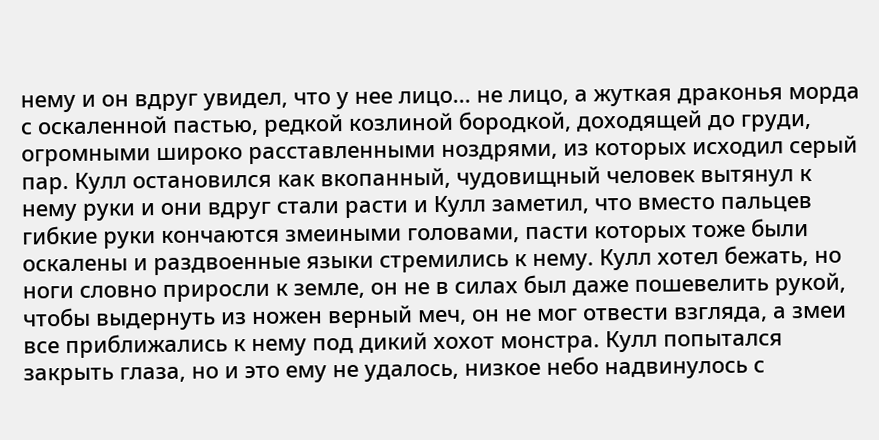нему и он вдруг увидел, что у нее лицо... не лицо, а жуткая драконья морда с оскаленной пастью, редкой козлиной бородкой, доходящей до груди, огромными широко расставленными ноздрями, из которых исходил серый пар. Кулл остановился как вкопанный, чудовищный человек вытянул к нему руки и они вдруг стали расти и Кулл заметил, что вместо пальцев гибкие руки кончаются змеиными головами, пасти которых тоже были оскалены и раздвоенные языки стремились к нему. Кулл хотел бежать, но ноги словно приросли к земле, он не в силах был даже пошевелить рукой, чтобы выдернуть из ножен верный меч, он не мог отвести взгляда, а змеи все приближались к нему под дикий хохот монстра. Кулл попытался закрыть глаза, но и это ему не удалось, низкое небо надвинулось с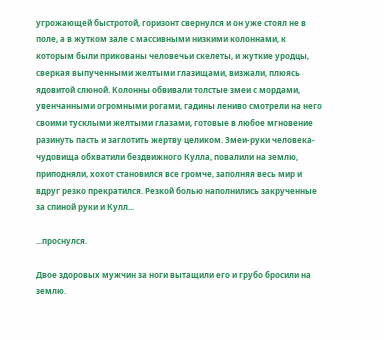угрожающей быстротой, горизонт свернулся и он уже стоял не в поле, а в жутком зале с массивными низкими колоннами, к которым были прикованы человечьи скелеты, и жуткие уродцы, сверкая выпученными желтыми глазищами, визжали, плюясь ядовитой слюной. Колонны обвивали толстые змеи с мордами, увенчанными огромными рогами, гадины лениво смотрели на него своими тусклыми желтыми глазами, готовые в любое мгновение разинуть пасть и заглотить жертву целиком. Змеи-руки человека-чудовища обхватили бездвижного Кулла, повалили на землю, приподняли, хохот становился все громче, заполняя весь мир и вдруг резко прекратился. Резкой болью наполнились закрученные за спиной руки и Кулл...

...проснулся.

Двое здоровых мужчин за ноги вытащили его и грубо бросили на землю.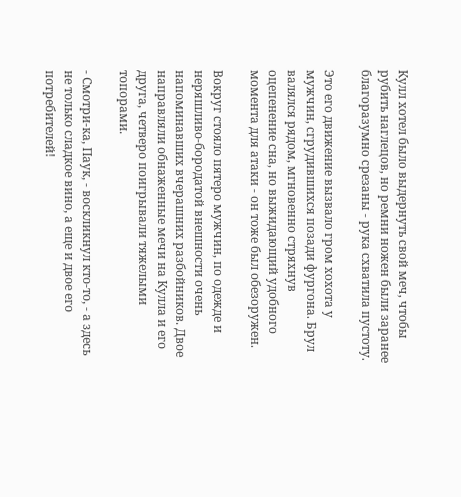Кулл хотел было выдернуть свой меч, чтобы рубить наглецов, но ремни ножен были заранее благоразумно срезаны - рука схватила пустоту.

Это его движение вызвало гром хохота у мужчин, сгрудившихся позади фургона. Брул валялся рядом, мгновенно стряхнув оцепенение сна, но выжидающий удобного момента для атаки - он тоже был обезоружен.

Вокруг стояло пятеро мужчин, по одежде и неряшливо-бородатой внешности очень напоминавших вчерашних разбойников. Двое направляли обнаженные мечи на Кулла и его друга, четверо поигрывали тяжелыми топорами.

- Смотри-ка, Паук, - воскликнул кто-то, - а здесь не только сладкое вино, а еще и двое его потребителей!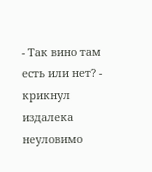- Так вино там есть или нет? - крикнул издалека неуловимо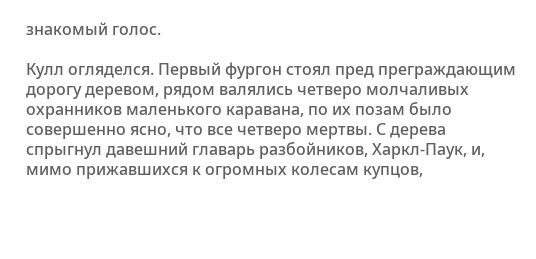знакомый голос.

Кулл огляделся. Первый фургон стоял пред преграждающим дорогу деревом, рядом валялись четверо молчаливых охранников маленького каравана, по их позам было совершенно ясно, что все четверо мертвы. С дерева спрыгнул давешний главарь разбойников, Харкл-Паук, и, мимо прижавшихся к огромных колесам купцов,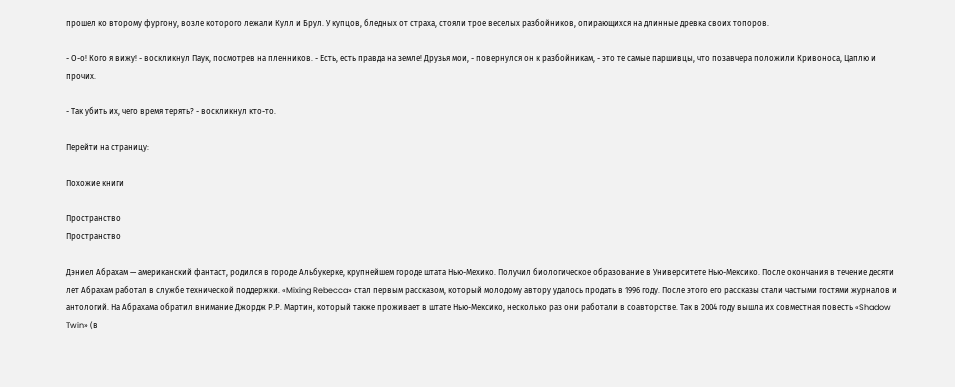прошел ко второму фургону, возле которого лежали Кулл и Брул. У купцов, бледных от страха, стояли трое веселых разбойников, опирающихся на длинные древка своих топоров.

- О-о! Кого я вижу! - воскликнул Паук, посмотрев на пленников. - Есть, есть правда на земле! Друзья мои, - повернулся он к разбойникам, - это те самые паршивцы, что позавчера положили Кривоноса, Цаплю и прочих.

- Так убить их, чего время терять? - воскликнул кто-то.

Перейти на страницу:

Похожие книги

Пространство
Пространство

Дэниел Абрахам — американский фантаст, родился в городе Альбукерке, крупнейшем городе штата Нью-Мехико. Получил биологическое образование в Университете Нью-Мексико. После окончания в течение десяти лет Абрахам работал в службе технической поддержки. «Mixing Rebecca» стал первым рассказом, который молодому автору удалось продать в 1996 году. После этого его рассказы стали частыми гостями журналов и антологий. На Абрахама обратил внимание Джордж Р.Р. Мартин, который также проживает в штате Нью-Мексико, несколько раз они работали в соавторстве. Так в 2004 году вышла их совместная повесть «Shadow Twin» (в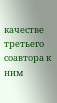качестве третьего соавтора к ним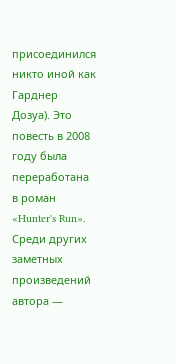присоединился никто иной как Гарднер Дозуа). Это повесть в 2008 году была переработана в роман «Hunter's Run». Среди других заметных произведений автора —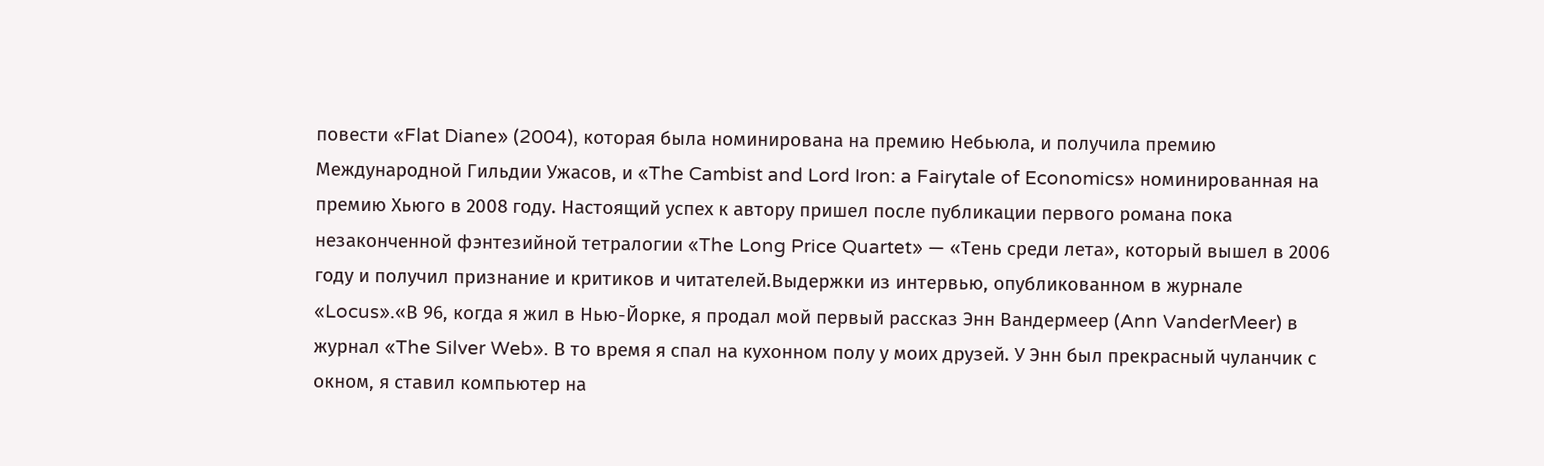повести «Flat Diane» (2004), которая была номинирована на премию Небьюла, и получила премию Международной Гильдии Ужасов, и «The Cambist and Lord Iron: a Fairytale of Economics» номинированная на премию Хьюго в 2008 году. Настоящий успех к автору пришел после публикации первого романа пока незаконченной фэнтезийной тетралогии «The Long Price Quartet» — «Тень среди лета», который вышел в 2006 году и получил признание и критиков и читателей.Выдержки из интервью, опубликованном в журнале «Locus».«В 96, когда я жил в Нью-Йорке, я продал мой первый рассказ Энн Вандермеер (Ann VanderMeer) в журнал «The Silver Web». В то время я спал на кухонном полу у моих друзей. У Энн был прекрасный чуланчик с окном, я ставил компьютер на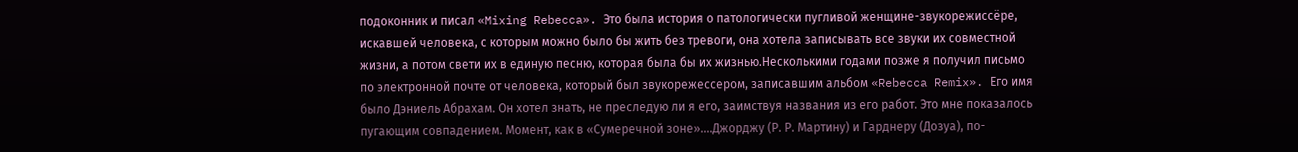подоконник и писал «Mixing Rebecca». Это была история о патологически пугливой женщине-звукорежиссёре, искавшей человека, с которым можно было бы жить без тревоги, она хотела записывать все звуки их совместной жизни, а потом свети их в единую песню, которая была бы их жизнью.Несколькими годами позже я получил письмо по электронной почте от человека, который был звукорежессером, записавшим альбом «Rebecca Remix». Его имя было Дэниель Абрахам. Он хотел знать, не преследую ли я его, заимствуя названия из его работ. Это мне показалось пугающим совпадением. Момент, как в «Сумеречной зоне»....Джорджу (Р. Р. Мартину) и Гарднеру (Дозуа), по-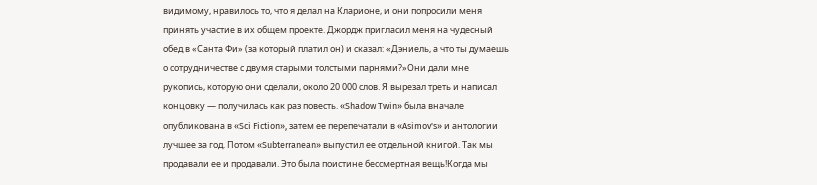видимому, нравилось то, что я делал на Кларионе, и они попросили меня принять участие в их общем проекте. Джордж пригласил меня на чудесный обед в «Санта Фи» (за который платил он) и сказал: «Дэниель, а что ты думаешь о сотрудничестве с двумя старыми толстыми парнями?»Они дали мне рукопись, которую они сделали, около 20 000 слов. Я вырезал треть и написал концовку — получилась как раз повесть. «Shadow Twin» была вначале опубликована в «Sci Fiction», затем ее перепечатали в «Asimov's» и антологии лучшее за год. Потом «Subterranean» выпустил ее отдельной книгой. Так мы продавали ее и продавали. Это была поистине бессмертная вещь!Когда мы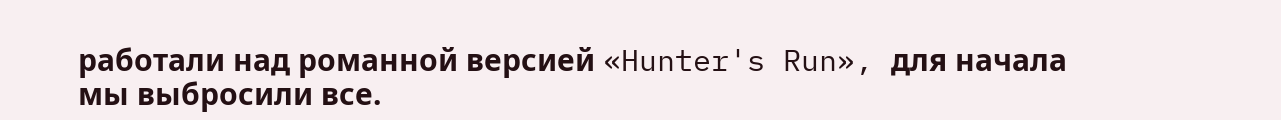работали над романной версией «Hunter's Run», для начала мы выбросили все.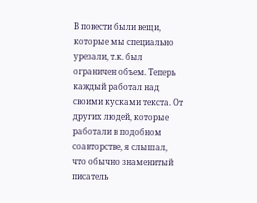В повести были вещи, которые мы специально урезали, т.к. был ограничен объем. Теперь каждый работал над своими кусками текста. От других людей, которые работали в подобном соавторстве, я слышал, что обычно знаменитый писатель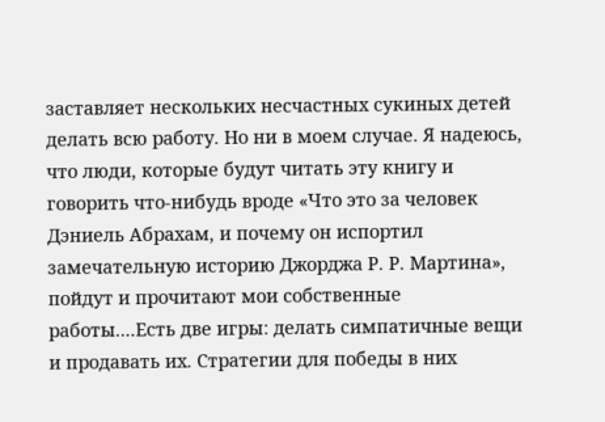заставляет нескольких несчастных сукиных детей делать всю работу. Но ни в моем случае. Я надеюсь, что люди, которые будут читать эту книгу и говорить что-нибудь вроде «Что это за человек Дэниель Абрахам, и почему он испортил замечательную историю Джорджа Р. Р. Мартина», пойдут и прочитают мои собственные работы....Есть две игры: делать симпатичные вещи и продавать их. Стратегии для победы в них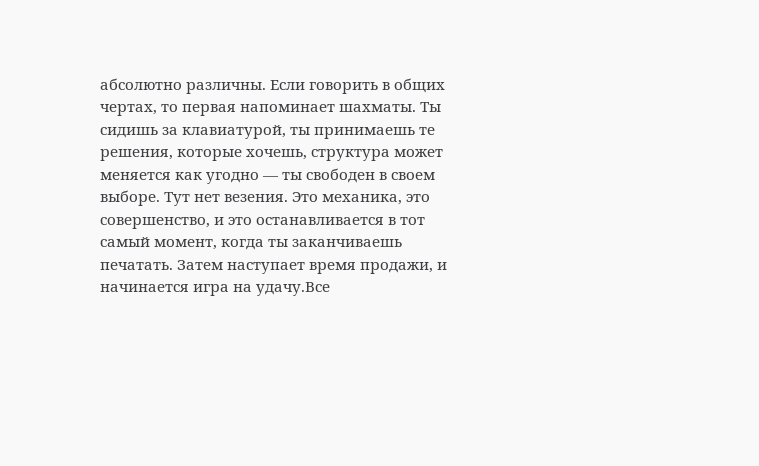абсолютно различны. Если говорить в общих чертах, то первая напоминает шахматы. Ты сидишь за клавиатурой, ты принимаешь те решения, которые хочешь, структура может меняется как угодно — ты свободен в своем выборе. Тут нет везения. Это механика, это совершенство, и это останавливается в тот самый момент, когда ты заканчиваешь печатать. Затем наступает время продажи, и начинается игра на удачу.Все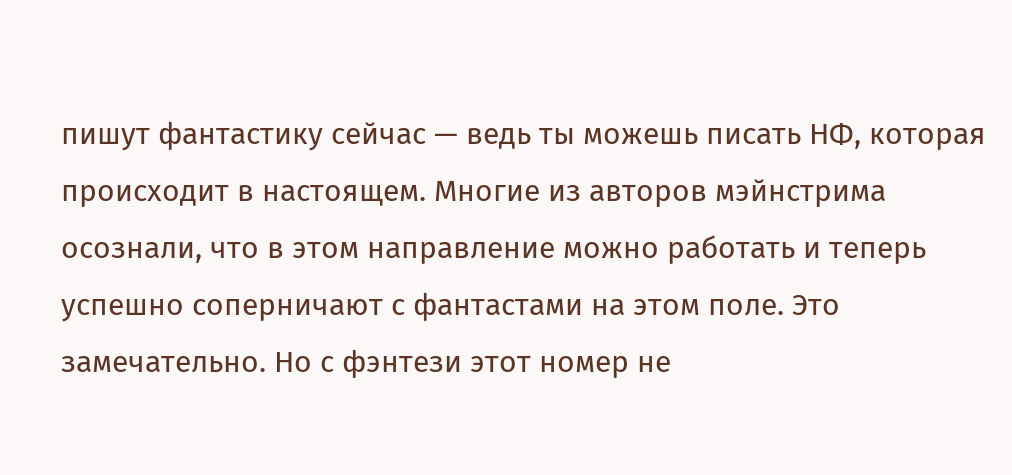пишут фантастику сейчас — ведь ты можешь писать НФ, которая происходит в настоящем. Многие из авторов мэйнстрима осознали, что в этом направление можно работать и теперь успешно соперничают с фантастами на этом поле. Это замечательно. Но с фэнтези этот номер не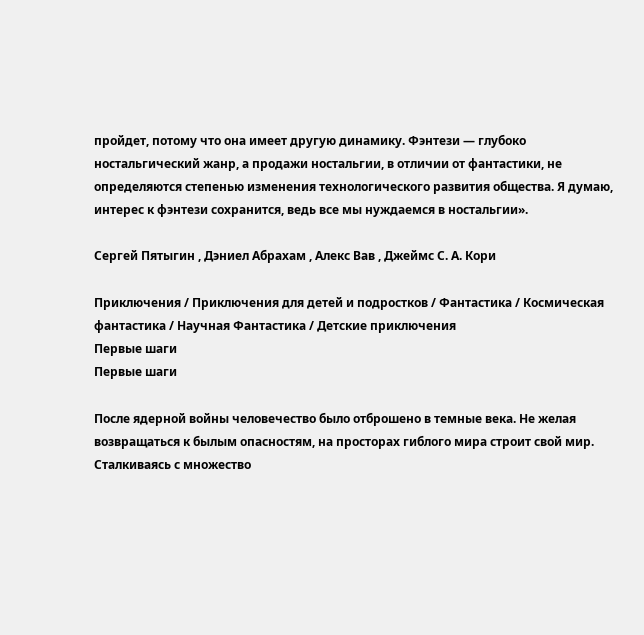пройдет, потому что она имеет другую динамику. Фэнтези — глубоко ностальгический жанр, а продажи ностальгии, в отличии от фантастики, не определяются степенью изменения технологического развития общества. Я думаю, интерес к фэнтези сохранится, ведь все мы нуждаемся в ностальгии».

Сергей Пятыгин , Дэниел Абрахам , Алекс Вав , Джеймс С. А. Кори

Приключения / Приключения для детей и подростков / Фантастика / Космическая фантастика / Научная Фантастика / Детские приключения
Первые шаги
Первые шаги

После ядерной войны человечество было отброшено в темные века. Не желая возвращаться к былым опасностям, на просторах гиблого мира строит свой мир. Сталкиваясь с множество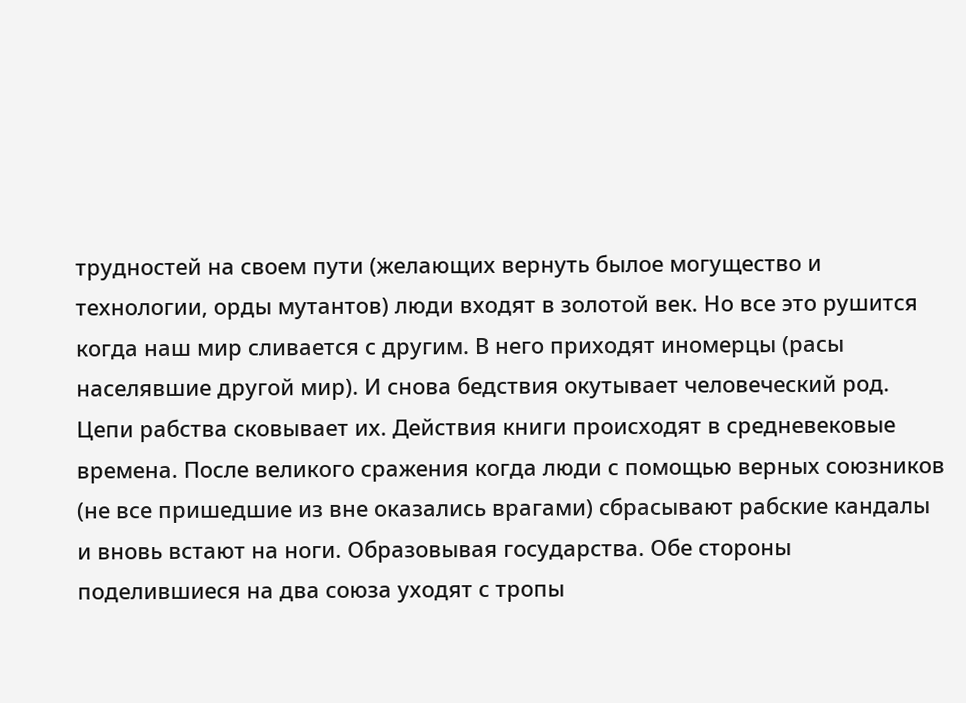трудностей на своем пути (желающих вернуть былое могущество и технологии, орды мутантов) люди входят в золотой век. Но все это рушится когда наш мир сливается с другим. В него приходят иномерцы (расы населявшие другой мир). И снова бедствия окутывает человеческий род. Цепи рабства сковывает их. Действия книги происходят в средневековые времена. После великого сражения когда люди с помощью верных союзников (не все пришедшие из вне оказались врагами) сбрасывают рабские кандалы и вновь встают на ноги. Образовывая государства. Обе стороны поделившиеся на два союза уходят с тропы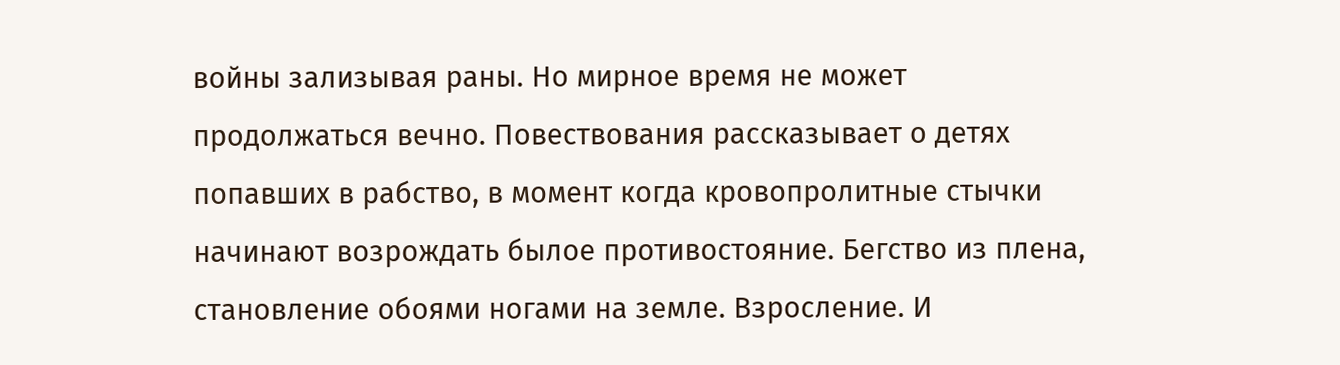войны зализывая раны. Но мирное время не может продолжаться вечно. Повествования рассказывает о детях попавших в рабство, в момент когда кровопролитные стычки начинают возрождать былое противостояние. Бегство из плена, становление обоями ногами на земле. Взросление. И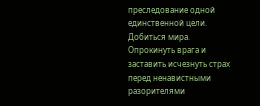преследование одной единственной цели. Добиться мира. Опрокинуть врага и заставить исчезнуть страх перед ненавистными разорителями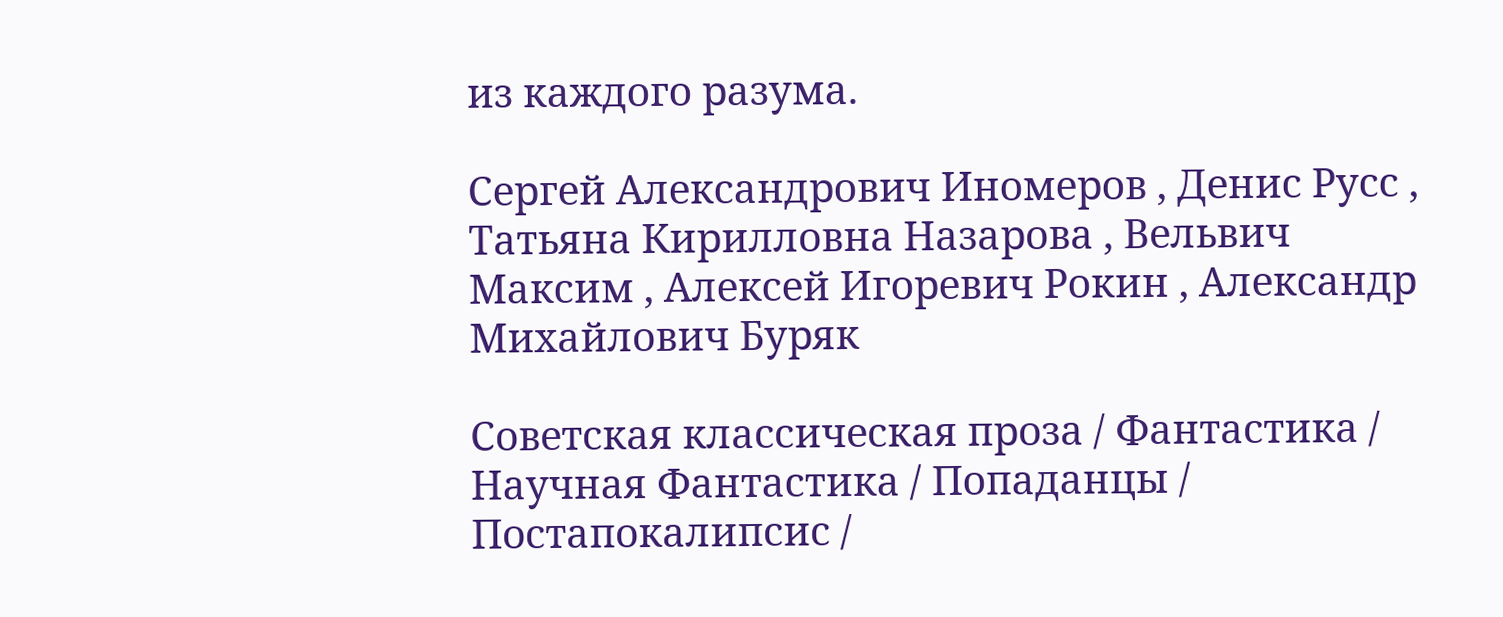из каждого разума.

Сергей Александрович Иномеров , Денис Русс , Татьяна Кирилловна Назарова , Вельвич Максим , Алексей Игоревич Рокин , Александр Михайлович Буряк

Советская классическая проза / Фантастика / Научная Фантастика / Попаданцы / Постапокалипсис /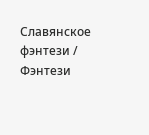Славянское фэнтези / Фэнтези